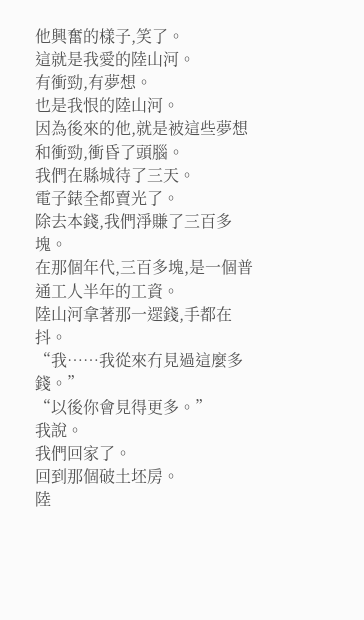他興奮的樣子,笑了。
這就是我愛的陸山河。
有衝勁,有夢想。
也是我恨的陸山河。
因為後來的他,就是被這些夢想和衝勁,衝昏了頭腦。
我們在縣城待了三天。
電子錶全都賣光了。
除去本錢,我們淨賺了三百多塊。
在那個年代,三百多塊,是一個普通工人半年的工資。
陸山河拿著那一遝錢,手都在抖。
“我……我從來冇見過這麼多錢。”
“以後你會見得更多。”
我說。
我們回家了。
回到那個破土坯房。
陸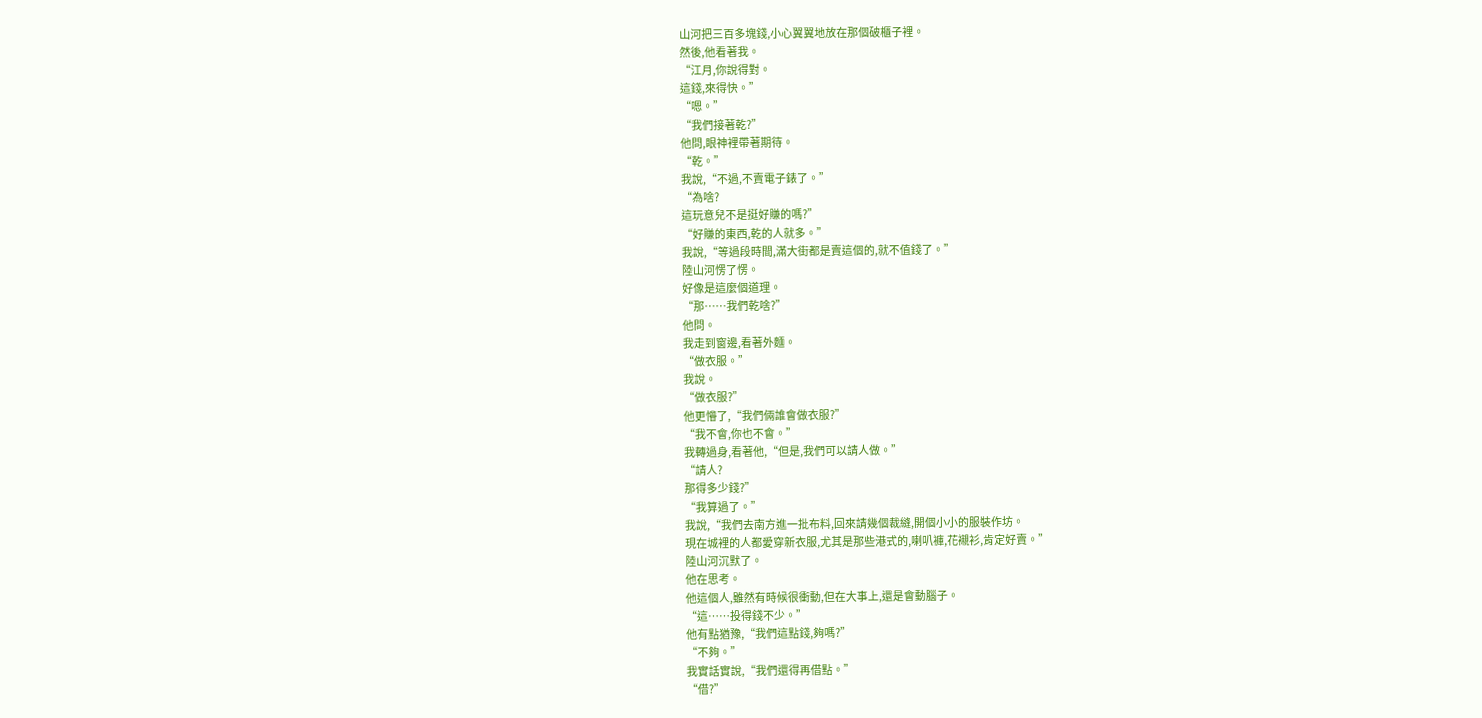山河把三百多塊錢,小心翼翼地放在那個破櫃子裡。
然後,他看著我。
“江月,你說得對。
這錢,來得快。”
“嗯。”
“我們接著乾?”
他問,眼神裡帶著期待。
“乾。”
我說,“不過,不賣電子錶了。”
“為啥?
這玩意兒不是挺好賺的嗎?”
“好賺的東西,乾的人就多。”
我說,“等過段時間,滿大街都是賣這個的,就不值錢了。”
陸山河愣了愣。
好像是這麼個道理。
“那……我們乾啥?”
他問。
我走到窗邊,看著外麵。
“做衣服。”
我說。
“做衣服?”
他更懵了,“我們倆誰會做衣服?”
“我不會,你也不會。”
我轉過身,看著他,“但是,我們可以請人做。”
“請人?
那得多少錢?”
“我算過了。”
我說,“我們去南方進一批布料,回來請幾個裁縫,開個小小的服裝作坊。
現在城裡的人都愛穿新衣服,尤其是那些港式的,喇叭褲,花襯衫,肯定好賣。”
陸山河沉默了。
他在思考。
他這個人,雖然有時候很衝動,但在大事上,還是會動腦子。
“這……投得錢不少。”
他有點猶豫,“我們這點錢,夠嗎?”
“不夠。”
我實話實說,“我們還得再借點。”
“借?”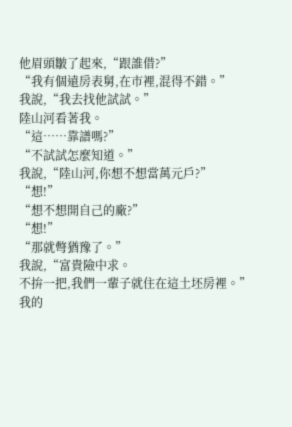他眉頭皺了起來,“跟誰借?”
“我有個遠房表舅,在市裡,混得不錯。”
我說,“我去找他試試。”
陸山河看著我。
“這……靠譜嗎?”
“不試試怎麼知道。”
我說,“陸山河,你想不想當萬元戶?”
“想!”
“想不想開自己的廠?”
“想!”
“那就彆猶豫了。”
我說,“富貴險中求。
不拚一把,我們一輩子就住在這土坯房裡。”
我的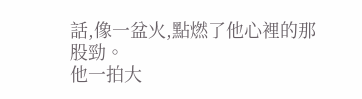話,像一盆火,點燃了他心裡的那股勁。
他一拍大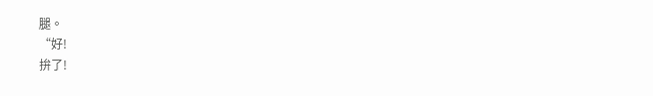腿。
“好!
拚了!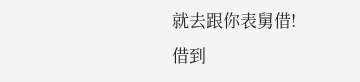就去跟你表舅借!
借到